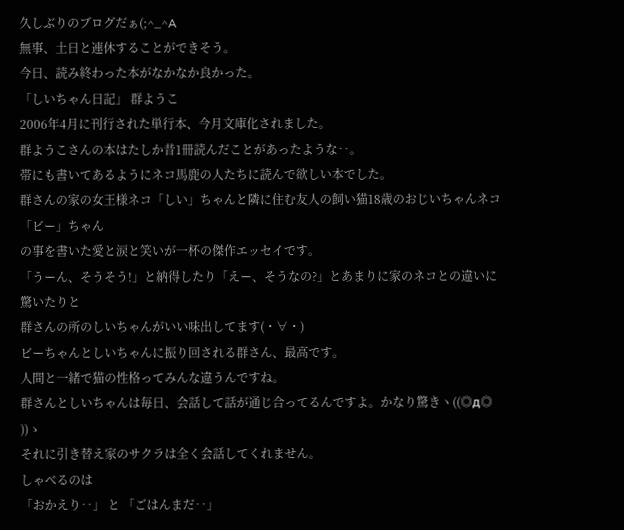久しぶりのブログだぁ(;^_^A
無事、土日と連休することができそう。
今日、読み終わった本がなかなか良かった。
「しいちゃん日記」 群ようこ
2006年4月に刊行された単行本、今月文庫化されました。
群ようこさんの本はたしか昔1冊読んだことがあったような‥。
帯にも書いてあるようにネコ馬鹿の人たちに読んで欲しい本でした。
群さんの家の女王様ネコ「しい」ちゃんと隣に住む友人の飼い猫18歳のおじいちゃんネコ「ビー」ちゃん
の事を書いた愛と涙と笑いが一杯の傑作エッセイです。
「うーん、そうそう!」と納得したり「えー、そうなの?」とあまりに家のネコとの違いに驚いたりと
群さんの所のしいちゃんがいい味出してます(・∀・)
ビーちゃんとしいちゃんに振り回される群さん、最高です。
人間と一緒で猫の性格ってみんな違うんですね。
群さんとしいちゃんは毎日、会話して話が通じ合ってるんですよ。かなり驚きヽ((◎д◎ ))ゝ
それに引き替え家のサクラは全く会話してくれません。
しゃべるのは
「おかえり‥」 と 「ごはんまだ‥」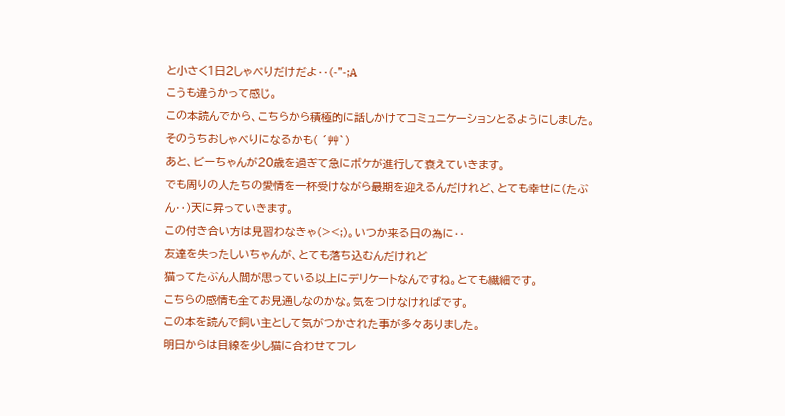と小さく1日2しゃべりだけだよ‥(-"-;A
こうも違うかって感じ。
この本読んでから、こちらから積極的に話しかけてコミュニケーションとるようにしました。
そのうちおしゃべりになるかも( ´艸`)
あと、ビーちゃんが20歳を過ぎて急にボケが進行して衰えていきます。
でも周りの人たちの愛情を一杯受けながら最期を迎えるんだけれど、とても幸せに(たぶん‥)天に昇っていきます。
この付き合い方は見習わなきゃ(><;)。いつか来る日の為に‥
友達を失ったしいちゃんが、とても落ち込むんだけれど
猫ってたぶん人間が思っている以上にデリケートなんですね。とても繊細です。
こちらの感情も全てお見通しなのかな。気をつけなければです。
この本を読んで飼い主として気がつかされた事が多々ありました。
明日からは目線を少し猫に合わせてフレ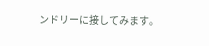ンドリーに接してみます。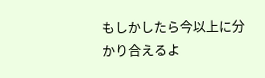もしかしたら今以上に分かり合えるよ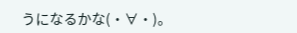うになるかな(・∀・)。